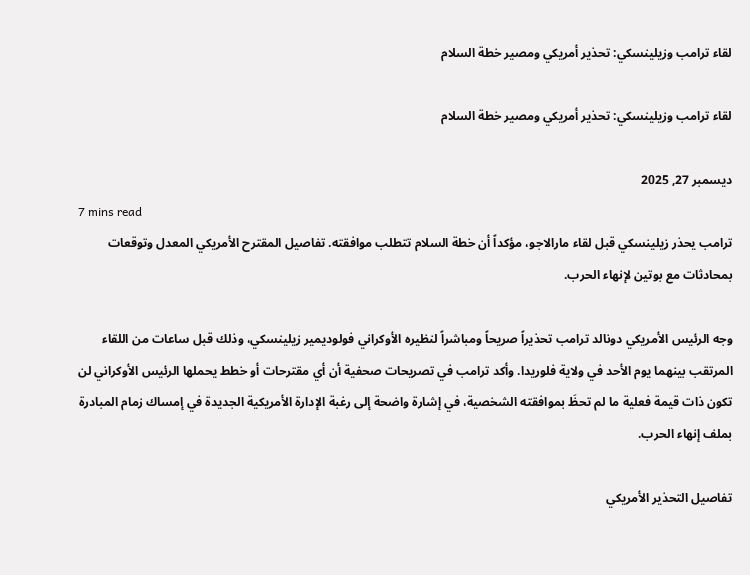لقاء ترامب وزيلينسكي: تحذير أمريكي ومصير خطة السلام

لقاء ترامب وزيلينسكي: تحذير أمريكي ومصير خطة السلام

ديسمبر 27, 2025
7 mins read
ترامب يحذر زيلينسكي قبل لقاء مارالاجو، مؤكداً أن خطة السلام تتطلب موافقته. تفاصيل المقترح الأمريكي المعدل وتوقعات بمحادثات مع بوتين لإنهاء الحرب.

وجه الرئيس الأمريكي دونالد ترامب تحذيراً صريحاً ومباشراً لنظيره الأوكراني فولوديمير زيلينسكي، وذلك قبل ساعات من اللقاء المرتقب بينهما يوم الأحد في ولاية فلوريدا. وأكد ترامب في تصريحات صحفية أن أي مقترحات أو خطط يحملها الرئيس الأوكراني لن تكون ذات قيمة فعلية ما لم تحظَ بموافقته الشخصية، في إشارة واضحة إلى رغبة الإدارة الأمريكية الجديدة في إمساك زمام المبادرة بملف إنهاء الحرب.

تفاصيل التحذير الأمريكي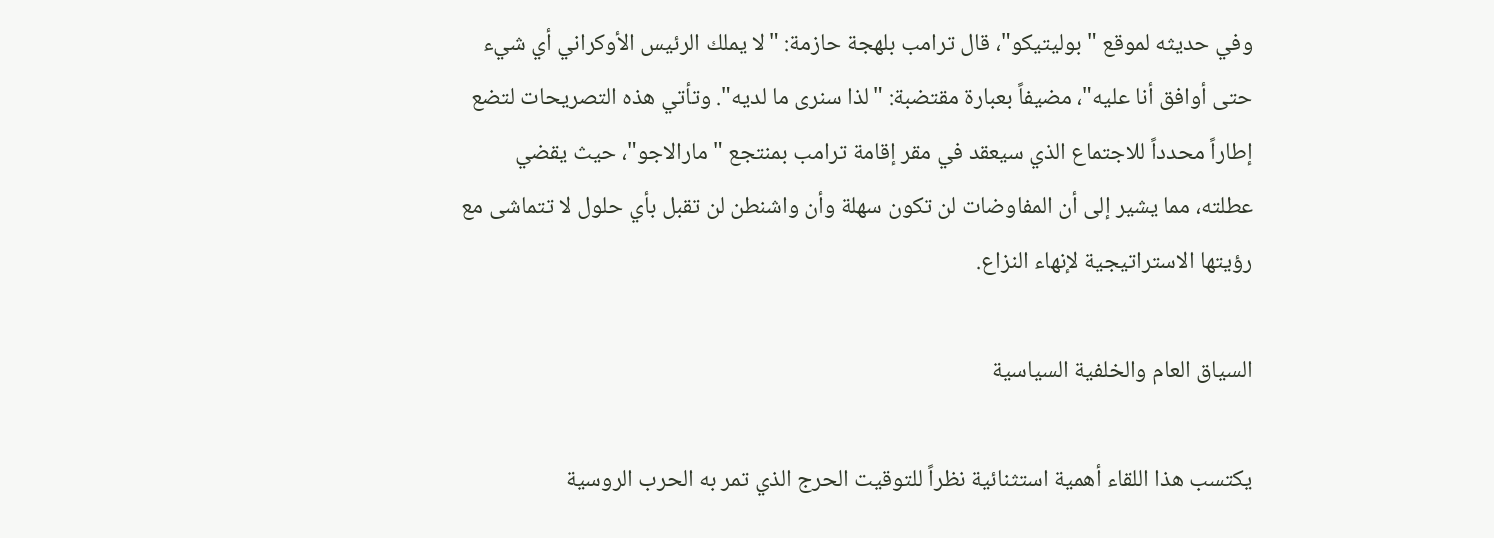وفي حديثه لموقع "بوليتيكو"، قال ترامب بلهجة حازمة: "لا يملك الرئيس الأوكراني أي شيء حتى أوافق أنا عليه"، مضيفاً بعبارة مقتضبة: "لذا سنرى ما لديه". وتأتي هذه التصريحات لتضع إطاراً محدداً للاجتماع الذي سيعقد في مقر إقامة ترامب بمنتجع "مارالاجو"، حيث يقضي عطلته، مما يشير إلى أن المفاوضات لن تكون سهلة وأن واشنطن لن تقبل بأي حلول لا تتماشى مع رؤيتها الاستراتيجية لإنهاء النزاع.

السياق العام والخلفية السياسية

يكتسب هذا اللقاء أهمية استثنائية نظراً للتوقيت الحرج الذي تمر به الحرب الروسية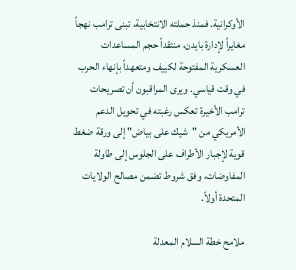الأوكرانية. فمنذ حملته الانتخابية، تبنى ترامب نهجاً مغايراً لإدارة بايدن، منتقداً حجم المساعدات العسكرية المفتوحة لكييف ومتعهداً بإنهاء الحرب في وقت قياسي. ويرى المراقبون أن تصريحات ترامب الأخيرة تعكس رغبته في تحويل الدعم الأمريكي من "شيك على بياض" إلى ورقة ضغط قوية لإجبار الأطراف على الجلوس إلى طاولة المفاوضات، وفق شروط تضمن مصالح الولايات المتحدة أولاً.

ملامح خطة السلام المعدلة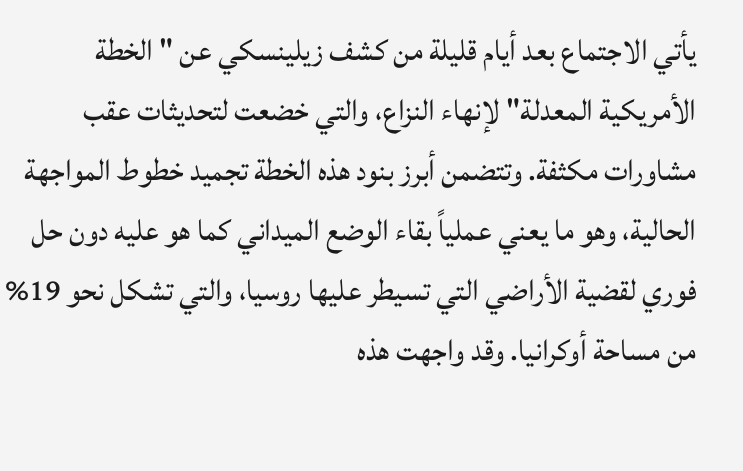يأتي الاجتماع بعد أيام قليلة من كشف زيلينسكي عن "الخطة الأمريكية المعدلة" لإنهاء النزاع، والتي خضعت لتحديثات عقب مشاورات مكثفة. وتتضمن أبرز بنود هذه الخطة تجميد خطوط المواجهة الحالية، وهو ما يعني عملياً بقاء الوضع الميداني كما هو عليه دون حل فوري لقضية الأراضي التي تسيطر عليها روسيا، والتي تشكل نحو 19% من مساحة أوكرانيا. وقد واجهت هذه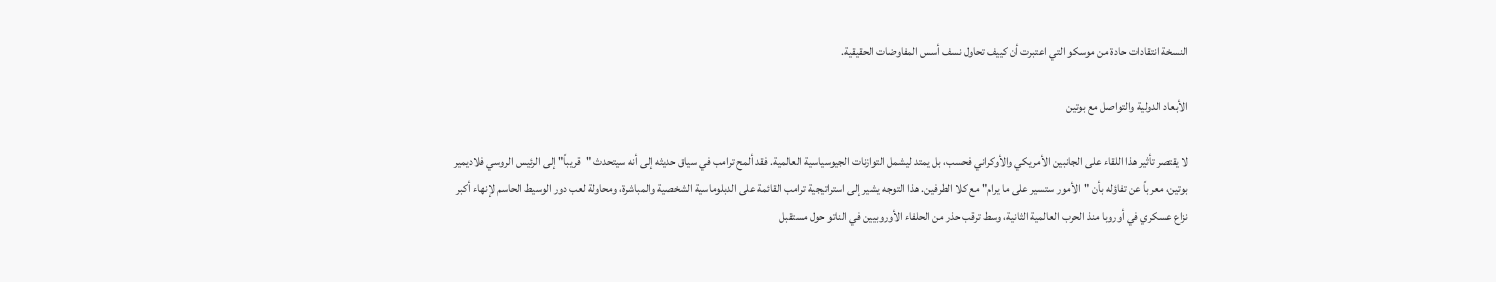النسخة انتقادات حادة من موسكو التي اعتبرت أن كييف تحاول نسف أسس المفاوضات الحقيقية.

الأبعاد الدولية والتواصل مع بوتين

لا يقتصر تأثير هذا اللقاء على الجانبين الأمريكي والأوكراني فحسب، بل يمتد ليشمل التوازنات الجيوسياسية العالمية. فقد ألمح ترامب في سياق حديثه إلى أنه سيتحدث "قريباً" إلى الرئيس الروسي فلاديمير بوتين، معرباً عن تفاؤله بأن "الأمور ستسير على ما يرام" مع كلا الطرفين. هذا التوجه يشير إلى استراتيجية ترامب القائمة على الدبلوماسية الشخصية والمباشرة، ومحاولة لعب دور الوسيط الحاسم لإنهاء أكبر نزاع عسكري في أوروبا منذ الحرب العالمية الثانية، وسط ترقب حذر من الحلفاء الأوروبيين في الناتو حول مستقبل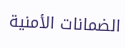الضمانات الأمنية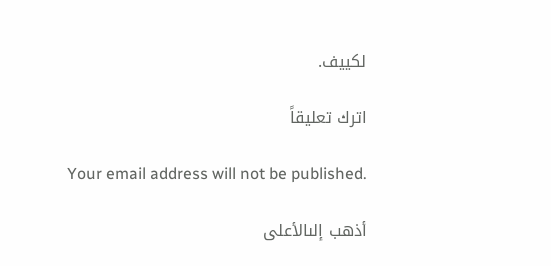لكييف.

اترك تعليقاً

Your email address will not be published.

أذهب إلىالأعلى